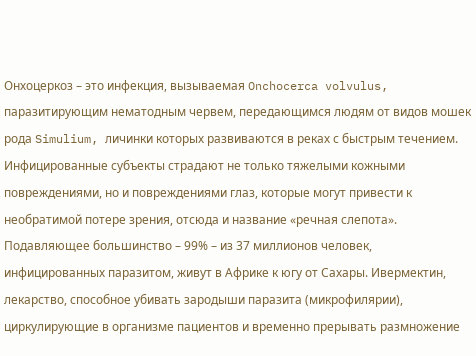Онхоцеркоз – это инфекция, вызываемая Onchocerca volvulus, паразитирующим нематодным червем, передающимся людям от видов мошек рода Simulium, личинки которых развиваются в реках с быстрым течением. Инфицированные субъекты страдают не только тяжелыми кожными повреждениями, но и повреждениями глаз, которые могут привести к необратимой потере зрения, отсюда и название «речная слепота».
Подавляющее большинство – 99% – из 37 миллионов человек, инфицированных паразитом, живут в Африке к югу от Сахары. Ивермектин, лекарство, способное убивать зародыши паразита (микрофилярии), циркулирующие в организме пациентов и временно прерывать размножение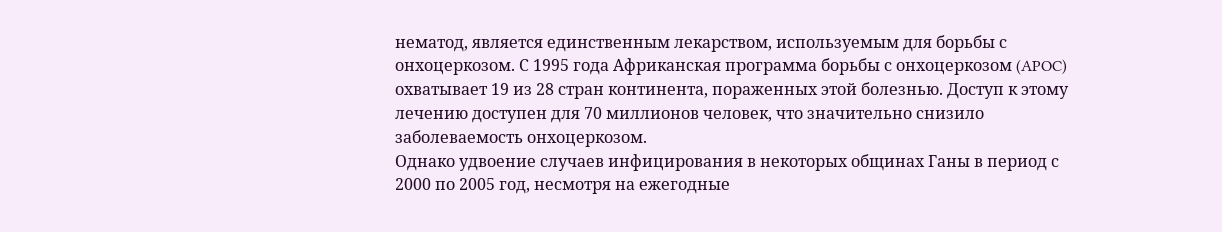нематод, является единственным лекарством, используемым для борьбы с онхоцеркозом. С 1995 года Африканская программа борьбы с онхоцеркозом (APOC) охватывает 19 из 28 стран континента, пораженных этой болезнью. Доступ к этому лечению доступен для 70 миллионов человек, что значительно снизило заболеваемость онхоцеркозом.
Однако удвоение случаев инфицирования в некоторых общинах Ганы в период с 2000 по 2005 год, несмотря на ежегодные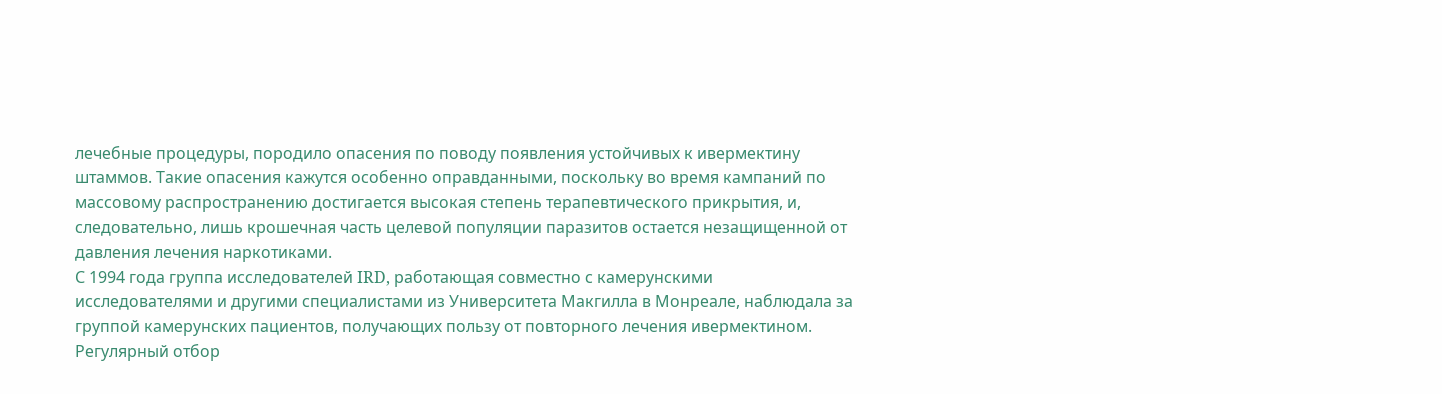лечебные процедуры, породило опасения по поводу появления устойчивых к ивермектину штаммов. Такие опасения кажутся особенно оправданными, поскольку во время кампаний по массовому распространению достигается высокая степень терапевтического прикрытия, и, следовательно, лишь крошечная часть целевой популяции паразитов остается незащищенной от давления лечения наркотиками.
С 1994 года группа исследователей IRD, работающая совместно с камерунскими исследователями и другими специалистами из Университета Макгилла в Монреале, наблюдала за группой камерунских пациентов, получающих пользу от повторного лечения ивермектином. Регулярный отбор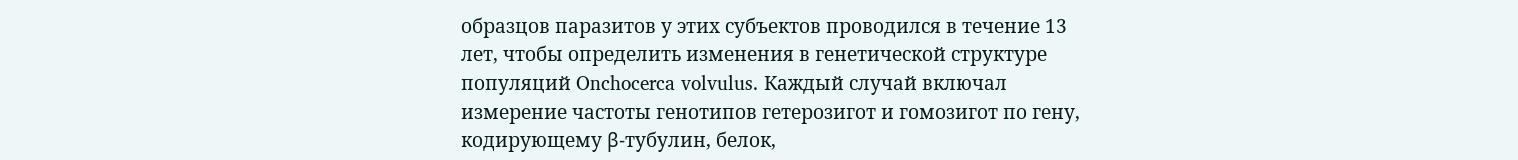образцов паразитов у этих субъектов проводился в течение 13 лет, чтобы определить изменения в генетической структуре популяций Onchocerca volvulus. Каждый случай включал измерение частоты генотипов гетерозигот и гомозигот по гену, кодирующему β-тубулин, белок,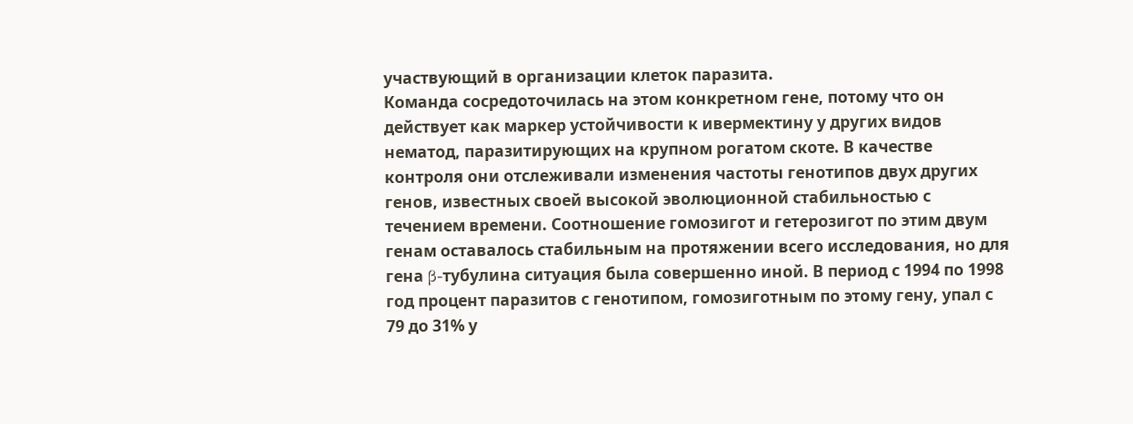участвующий в организации клеток паразита.
Команда сосредоточилась на этом конкретном гене, потому что он действует как маркер устойчивости к ивермектину у других видов нематод, паразитирующих на крупном рогатом скоте. В качестве контроля они отслеживали изменения частоты генотипов двух других генов, известных своей высокой эволюционной стабильностью с течением времени. Соотношение гомозигот и гетерозигот по этим двум генам оставалось стабильным на протяжении всего исследования, но для гена β-тубулина ситуация была совершенно иной. В период с 1994 по 1998 год процент паразитов с генотипом, гомозиготным по этому гену, упал с 79 до 31% у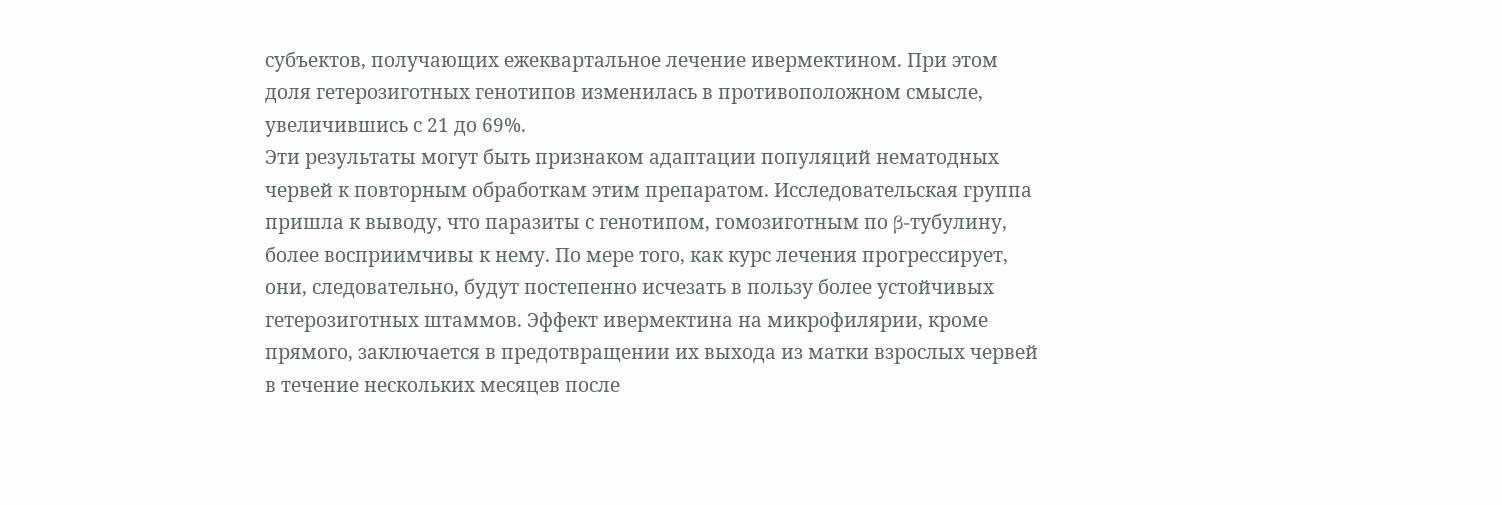субъектов, получающих ежеквартальное лечение ивермектином. При этом доля гетерозиготных генотипов изменилась в противоположном смысле, увеличившись с 21 до 69%.
Эти результаты могут быть признаком адаптации популяций нематодных червей к повторным обработкам этим препаратом. Исследовательская группа пришла к выводу, что паразиты с генотипом, гомозиготным по β-тубулину, более восприимчивы к нему. По мере того, как курс лечения прогрессирует, они, следовательно, будут постепенно исчезать в пользу более устойчивых гетерозиготных штаммов. Эффект ивермектина на микрофилярии, кроме прямого, заключается в предотвращении их выхода из матки взрослых червей в течение нескольких месяцев после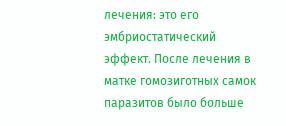лечения: это его эмбриостатический эффект. После лечения в матке гомозиготных самок паразитов было больше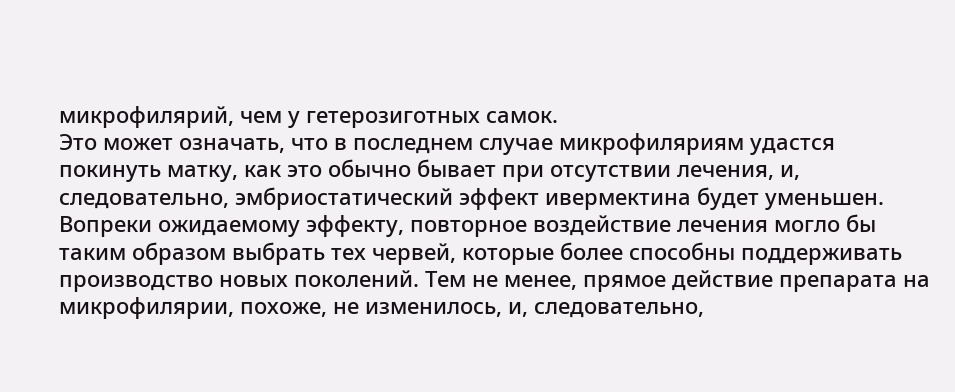микрофилярий, чем у гетерозиготных самок.
Это может означать, что в последнем случае микрофиляриям удастся покинуть матку, как это обычно бывает при отсутствии лечения, и, следовательно, эмбриостатический эффект ивермектина будет уменьшен. Вопреки ожидаемому эффекту, повторное воздействие лечения могло бы таким образом выбрать тех червей, которые более способны поддерживать производство новых поколений. Тем не менее, прямое действие препарата на микрофилярии, похоже, не изменилось, и, следовательно,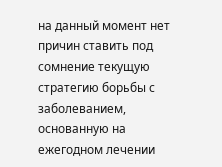на данный момент нет причин ставить под сомнение текущую стратегию борьбы с заболеванием, основанную на ежегодном лечении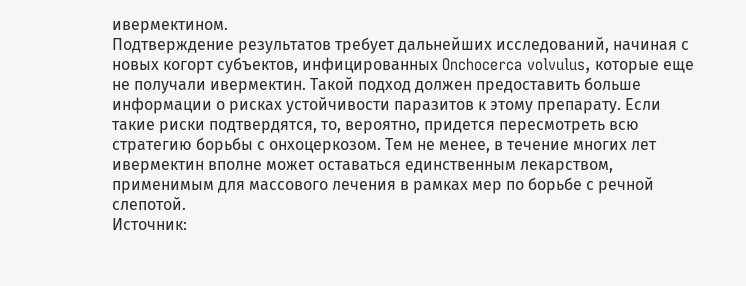ивермектином.
Подтверждение результатов требует дальнейших исследований, начиная с новых когорт субъектов, инфицированных Onchocerca volvulus, которые еще не получали ивермектин. Такой подход должен предоставить больше информации о рисках устойчивости паразитов к этому препарату. Если такие риски подтвердятся, то, вероятно, придется пересмотреть всю стратегию борьбы с онхоцеркозом. Тем не менее, в течение многих лет ивермектин вполне может оставаться единственным лекарством, применимым для массового лечения в рамках мер по борьбе с речной слепотой.
Источник: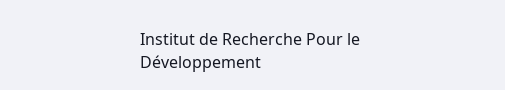Institut de Recherche Pour le Développement